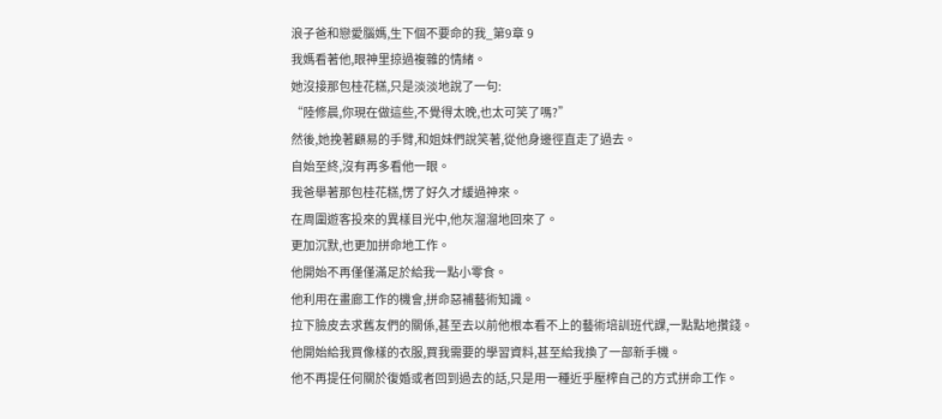浪子爸和戀愛腦媽,生下個不要命的我_第9章 9
我媽看著他,眼神里掠過複雜的情緒。
她沒接那包桂花糕,只是淡淡地說了一句:
“陸修晨,你現在做這些,不覺得太晚,也太可笑了嗎?”
然後,她挽著顧易的手臂,和姐妹們說笑著,從他身邊徑直走了過去。
自始至終,沒有再多看他一眼。
我爸舉著那包桂花糕,愣了好久才緩過神來。
在周圍遊客投來的異樣目光中,他灰溜溜地回來了。
更加沉默,也更加拼命地工作。
他開始不再僅僅滿足於給我一點小零食。
他利用在畫廊工作的機會,拼命惡補藝術知識。
拉下臉皮去求舊友們的關係,甚至去以前他根本看不上的藝術培訓班代課,一點點地攢錢。
他開始給我買像樣的衣服,買我需要的學習資料,甚至給我換了一部新手機。
他不再提任何關於復婚或者回到過去的話,只是用一種近乎壓榨自己的方式拼命工作。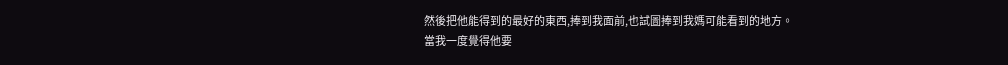然後把他能得到的最好的東西,捧到我面前,也試圖捧到我媽可能看到的地方。
當我一度覺得他要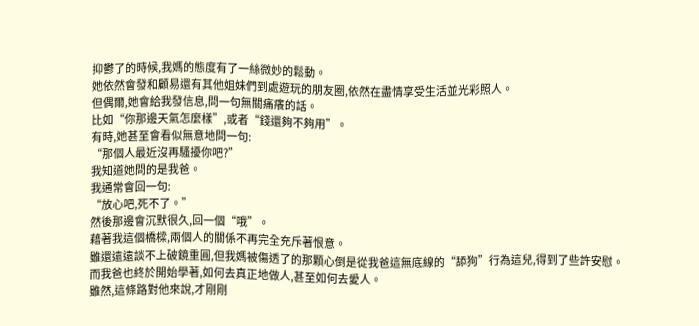抑鬱了的時候,我媽的態度有了一絲微妙的鬆動。
她依然會發和顧易還有其他姐妹們到處遊玩的朋友圈,依然在盡情享受生活並光彩照人。
但偶爾,她會給我發信息,問一句無關痛癢的話。
比如“你那邊天氣怎麼樣”,或者“錢還夠不夠用”。
有時,她甚至會看似無意地問一句:
“那個人最近沒再騷擾你吧?”
我知道她問的是我爸。
我通常會回一句:
“放心吧,死不了。”
然後那邊會沉默很久,回一個“哦”。
藉著我這個橋樑,兩個人的關係不再完全充斥著恨意。
雖還遠遠談不上破鏡重圓,但我媽被傷透了的那顆心倒是從我爸這無底線的“舔狗”行為這兒,得到了些許安慰。
而我爸也終於開始學著,如何去真正地做人,甚至如何去愛人。
雖然,這條路對他來說,才剛剛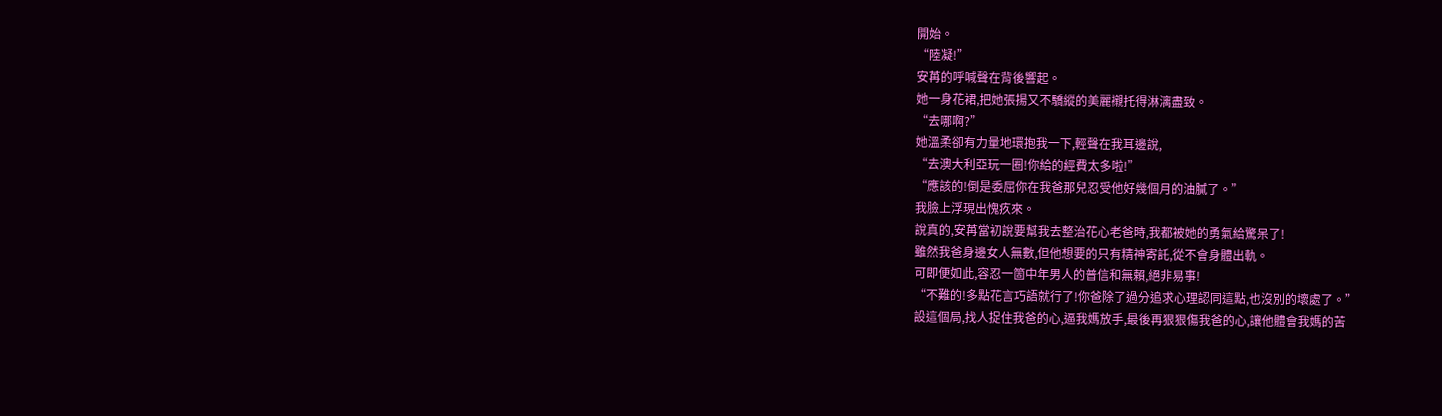開始。
“陸凝!”
安苒的呼喊聲在背後響起。
她一身花裙,把她張揚又不驕縱的美麗襯托得淋漓盡致。
“去哪啊?”
她溫柔卻有力量地環抱我一下,輕聲在我耳邊說,
“去澳大利亞玩一圈!你給的經費太多啦!”
“應該的!倒是委屈你在我爸那兒忍受他好幾個月的油膩了。”
我臉上浮現出愧疚來。
說真的,安苒當初說要幫我去整治花心老爸時,我都被她的勇氣給驚呆了!
雖然我爸身邊女人無數,但他想要的只有精神寄託,從不會身體出軌。
可即便如此,容忍一箇中年男人的普信和無賴,絕非易事!
“不難的!多點花言巧語就行了!你爸除了過分追求心理認同這點,也沒別的壞處了。”
設這個局,找人捉住我爸的心,逼我媽放手,最後再狠狠傷我爸的心,讓他體會我媽的苦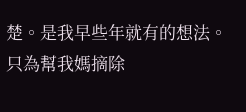楚。是我早些年就有的想法。
只為幫我媽摘除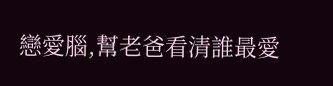戀愛腦,幫老爸看清誰最愛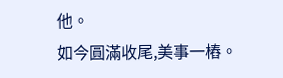他。
如今圓滿收尾,美事一樁。